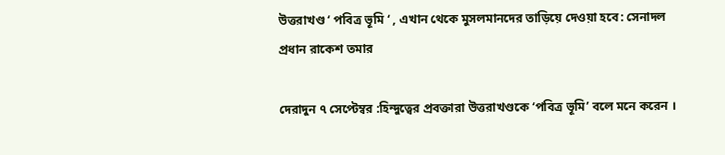উত্তরাখণ্ড ‘ পবিত্র ভূমি ‘ , এখান থেকে মুসলমানদের তাড়িয়ে দেওয়া হবে: সেনাদল প্রধান রাকেশ তমার

দেরাদুন ৭ সেপ্টেম্বর :হিন্দুত্বের প্রবক্তারা উত্তরাখণ্ডকে ‘পবিত্র ভূমি’ বলে মনে করেন ।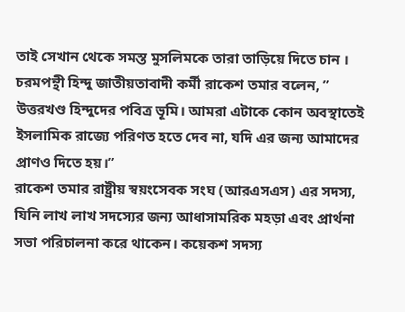তাই সেখান থেকে সমস্ত মুসলিমকে তারা তাড়িয়ে দিতে চান । চরমপন্থী হিন্দু জাতীয়তাবাদী কর্মী রাকেশ তমার বলেন, ” উত্তরখণ্ড হিন্দুদের পবিত্র ভূমি। আমরা এটাকে কোন অবস্থাতেই ইসলামিক রাজ্যে পরিণত হতে দেব না, যদি এর জন্য আমাদের প্রাণও দিতে হয়।”
রাকেশ তমার রাষ্ট্রীয় স্বয়ংসেবক সংঘ (আরএসএস) এর সদস্য, যিনি লাখ লাখ সদস্যের জন্য আধাসামরিক মহড়া এবং প্রার্থনা সভা পরিচালনা করে থাকেন। কয়েকশ সদস্য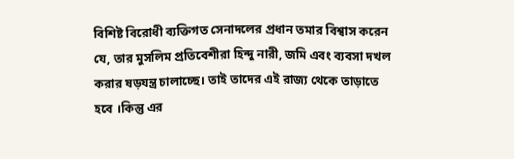বিশিষ্ট বিরোধী ব্যক্তিগত সেনাদলের প্রধান তমার বিশ্বাস করেন যে, তার মুসলিম প্রতিবেশীরা হিন্দু নারী, জমি এবং ব্যবসা দখল করার ষড়যন্ত্র চালাচ্ছে। তাই তাদের এই রাজ্য থেকে তাড়াতে হবে ।কিন্তু এর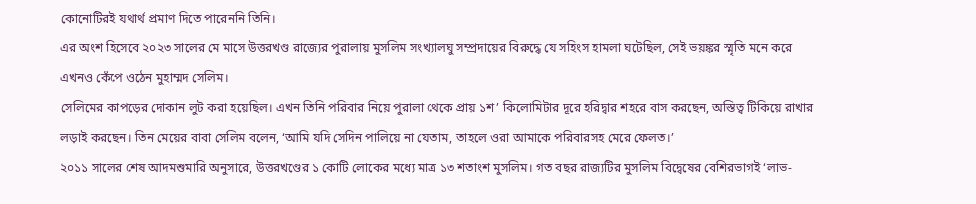কোনোটিরই যথার্থ প্রমাণ দিতে পারেননি তিনি।
এর অংশ হিসেবে ২০২৩ সালের মে মাসে উত্তরখণ্ড রাজ্যের পুরালায় মুসলিম সংখ্যালঘু সম্প্রদায়ের বিরুদ্ধে যে সহিংস হামলা ঘটেছিল, সেই ভয়ঙ্কর স্মৃতি মনে করে এখনও কেঁপে ওঠেন মুহাম্মদ সেলিম।
সেলিমের কাপড়ের দোকান লুট করা হয়েছিল। এখন তিনি পরিবার নিয়ে পুরালা থেকে প্রায় ১শ’ কিলোমিটার দূরে হরিদ্বার শহরে বাস করছেন, অস্তিত্ব টিকিয়ে রাখার লড়াই করছেন। তিন মেয়ের বাবা সেলিম বলেন, ‘আমি যদি সেদিন পালিয়ে না যেতাম, তাহলে ওরা আমাকে পরিবারসহ মেরে ফেলত।’
২০১১ সালের শেষ আদমশুমারি অনুসারে, উত্তরখণ্ডের ১ কোটি লোকের মধ্যে মাত্র ১৩ শতাংশ মুসলিম। গত বছর রাজ্যটির মুসলিম বিদ্বেষের বেশিরভাগই ‘লাভ-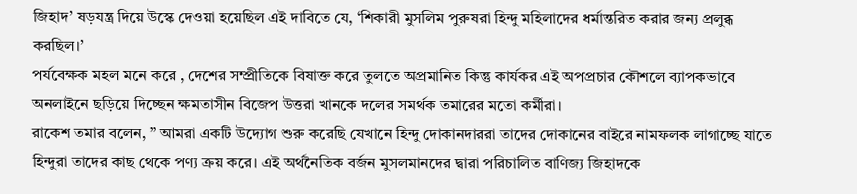জিহাদ’ ষড়যন্ত্র দিয়ে উস্কে দেওয়া হয়েছিল এই দাবিতে যে, ‘শিকারী মুসলিম পুরুষরা হিন্দু মহিলাদের ধর্মান্তরিত করার জন্য প্রলুব্ধ করছিল।’
পর্যবেক্ষক মহল মনে করে , দেশের সম্প্রীতিকে বিষাক্ত করে তুলতে অপ্রমানিত কিন্তু কার্যকর এই অপপ্রচার কৌশলে ব্যাপকভাবে অনলাইনে ছড়িয়ে দিচ্ছেন ক্ষমতাসীন বিজেপ উত্তরা খানকে দলের সমর্থক তমারের মতো কর্মীরা।
রাকেশ তমার বলেন, ” আমরা একটি উদ্যোগ শুরু করেছি যেখানে হিন্দু দোকানদাররা তাদের দোকানের বাইরে নামফলক লাগাচ্ছে যাতে হিন্দুরা তাদের কাছ থেকে পণ্য ক্রয় করে। এই অর্থনৈতিক বর্জন মুসলমানদের দ্বারা পরিচালিত বাণিজ্য জিহাদকে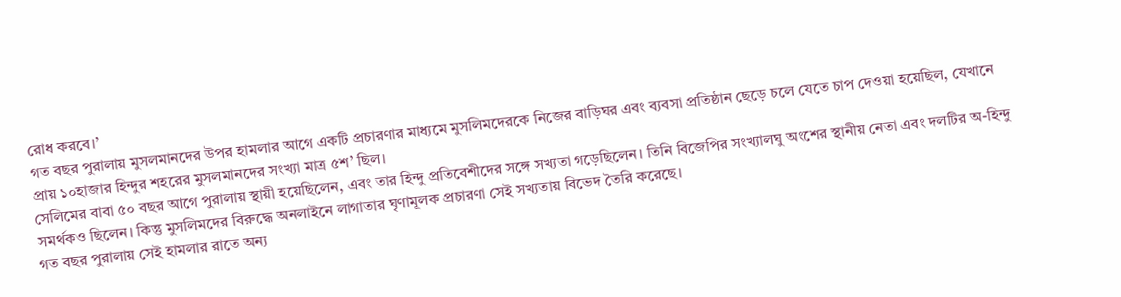রোধ করবে।’
গত বছর পুরালায় মুসলমানদের উপর হামলার আগে একটি প্রচারণার মাধ্যমে মুসলিমদেরকে নিজের বাড়িঘর এবং ব্যবসা প্রতিষ্ঠান ছেড়ে চলে যেতে চাপ দেওয়া হয়েছিল, যেখানে প্রায় ১০হাজার হিন্দুর শহরের মুসলমানদের সংখ্যা মাত্র ৫শ’ ছিল।
সেলিমের বাবা ৫০ বছর আগে পুরালায় স্থায়ী হয়েছিলেন, এবং তার হিন্দু প্রতিবেশীদের সঙ্গে সখ্যতা গড়েছিলেন। তিনি বিজেপির সংখ্যালঘু অংশের স্থানীয় নেতা এবং দলটির অ-হিন্দু সমর্থকও ছিলেন। কিন্তু মুসলিমদের বিরুদ্ধে অনলাইনে লাগাতার ঘৃণামূলক প্রচারণা সেই সখ্যতায় বিভেদ তৈরি করেছে।
গত বছর পুরালায় সেই হামলার রাতে অন্য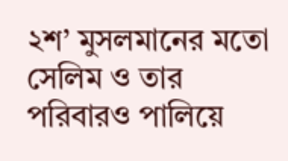২শ’ মুসলমানের মতো সেলিম ও তার পরিবারও পালিয়ে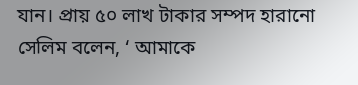যান। প্রায় ৫০ লাখ টাকার সম্পদ হারানো সেলিম বলেন, ‘ আমাকে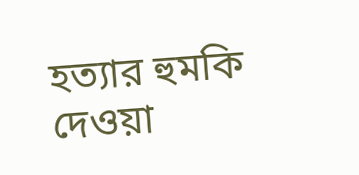হত্যার হুমকি দেওয়া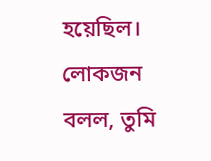হয়েছিল। লোকজন বলল, তুমি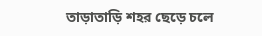তাড়াতাড়ি শহর ছেড়ে চলে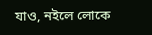যাও, নইলে লোকে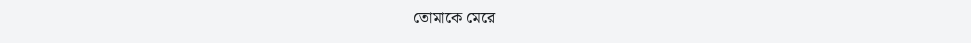তোমাকে মেরে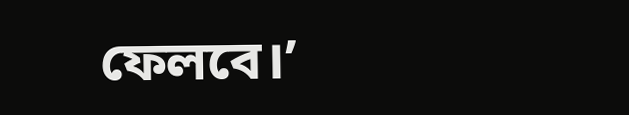ফেলবে।’